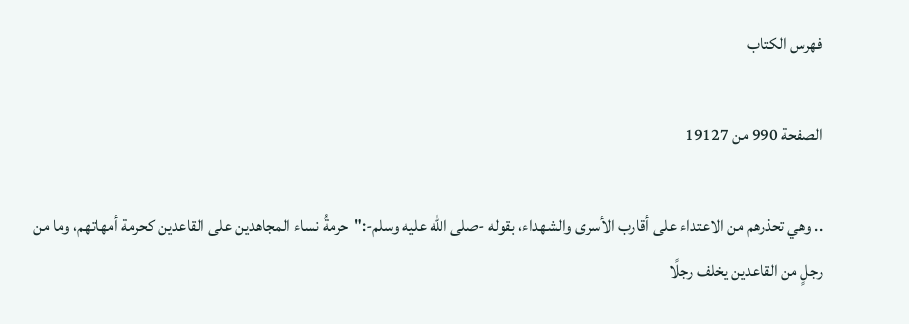فهرس الكتاب

الصفحة 990 من 19127

.. وهي تحذرهم من الاعتداء على أقارب الأسرى والشهداء، بقوله -صلى الله عليه وسلم-:"حرمةُ نساء المجاهدين على القاعدين كحرمة أمهاتهم، وما من رجلٍ من القاعدين يخلف رجلًا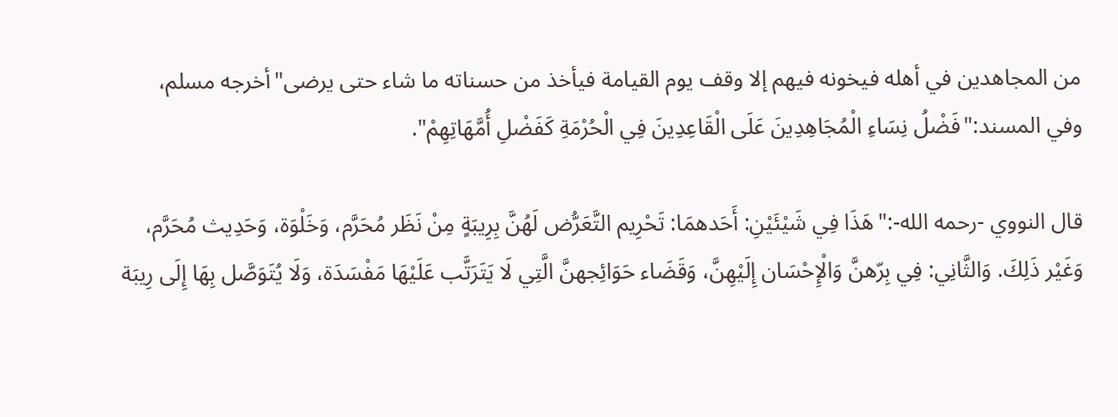من المجاهدين في أهله فيخونه فيهم إلا وقف يوم القيامة فيأخذ من حسناته ما شاء حتى يرضى"أخرجه مسلم، وفي المسند:"فَضْلُ نِسَاءِ الْمُجَاهِدِينَ عَلَى الْقَاعِدِينَ فِي الْحُرْمَةِ كَفَضْلِ أُمَّهَاتِهِمْ".

قال النووي -رحمه الله-:"هَذَا فِي شَيْئَيْنِ: أَحَدهمَا: تَحْرِيم التَّعَرُّض لَهُنَّ بِرِيبَةٍ مِنْ نَظَر مُحَرَّم، وَخَلْوَة، وَحَدِيث مُحَرَّم، وَغَيْر ذَلِكَ. وَالثَّانِي: فِي بِرّهنَّ وَالْإِحْسَان إِلَيْهِنَّ، وَقَضَاء حَوَائِجهنَّ الَّتِي لَا يَتَرَتَّب عَلَيْهَا مَفْسَدَة، وَلَا يُتَوَصَّل بِهَا إِلَى رِيبَة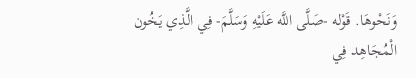وَنَحْوهَا. قَوْله -صَلَّى اللَّه عَلَيْهِ وَسَلَّمَ- فِي الَّذِي يَخُون الْمُجَاهِد فِي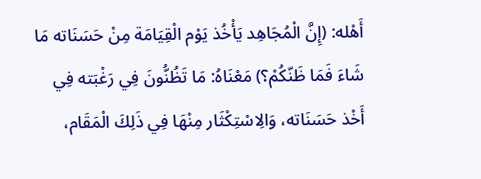أَهْله: (إِنَّ الْمُجَاهِد يَأْخُذ يَوْم الْقِيَامَة مِنْ حَسَنَاته مَا شَاءَ فَمَا ظَنّكُمْ؟) مَعْنَاهُ: مَا تَظُنُّونَ فِي رَغْبَته فِي أَخْذ حَسَنَاته، وَالِاسْتِكْثَار مِنْهَا فِي ذَلِكَ الْمَقَام،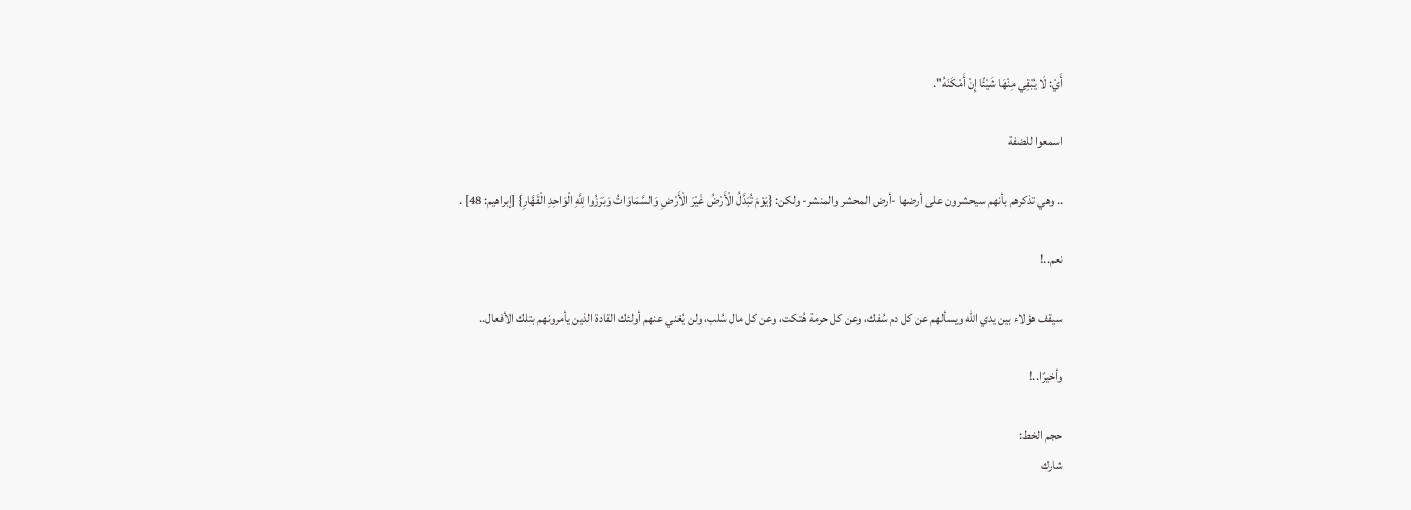أَيْ: لَا يُبْقِي مِنْهَا شَيْئًا إِنْ أَمْكَنَهُ".

اسمعوا للضفة

.. وهي تذكرهم بأنهم سيحشرون على أرضها -أرض المحشر والمنشر- ولكن: {يَوْمَ تُبَدَّلُ الْأَرْضُ غَيْرَ الْأَرْضِ وَالسَّمَاوَاتُ وَبَرَزُوا لِلَّهِ الْوَاحِدِ الْقَهَّارِ} [إبراهيم: 48] .

نعم..!

سيقف هؤلاء بين يدي الله ويسألهم عن كل دم سُفك، وعن كل حرمة هُتكت، وعن كل مال سُلب، ولن يُغني عنهم أولئك القادة الذين يأمرونهم بتلك الأفعال..

وأخيرًا..!

حجم الخط:
شارك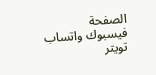الصفحة
فيسبوك واتساب تويتر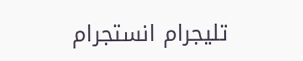تليجرام انستجرام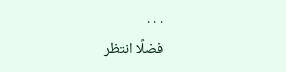. . .
فضلًا انتظر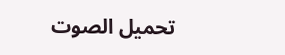تحميل الصوت